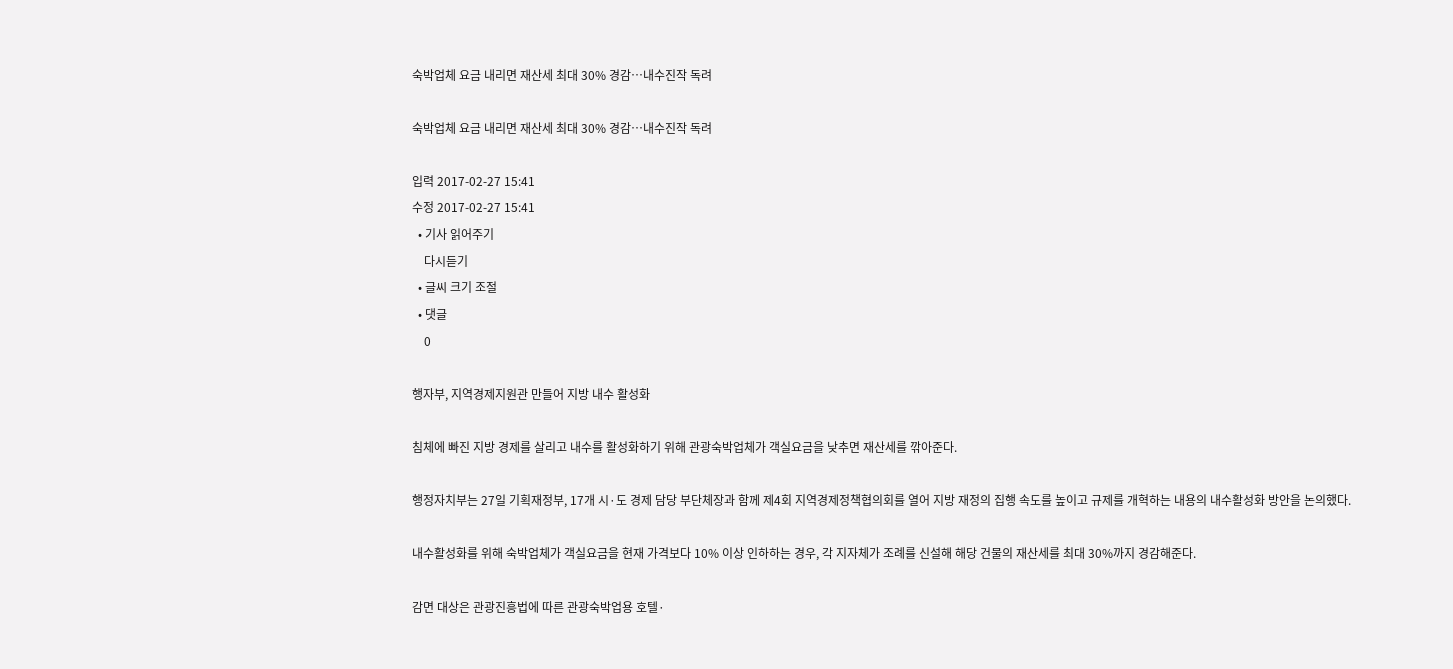숙박업체 요금 내리면 재산세 최대 30% 경감…내수진작 독려

숙박업체 요금 내리면 재산세 최대 30% 경감…내수진작 독려

입력 2017-02-27 15:41
수정 2017-02-27 15:41
  • 기사 읽어주기
    다시듣기
  • 글씨 크기 조절
  • 댓글
    0

행자부, 지역경제지원관 만들어 지방 내수 활성화

침체에 빠진 지방 경제를 살리고 내수를 활성화하기 위해 관광숙박업체가 객실요금을 낮추면 재산세를 깎아준다.

행정자치부는 27일 기획재정부, 17개 시·도 경제 담당 부단체장과 함께 제4회 지역경제정책협의회를 열어 지방 재정의 집행 속도를 높이고 규제를 개혁하는 내용의 내수활성화 방안을 논의했다.

내수활성화를 위해 숙박업체가 객실요금을 현재 가격보다 10% 이상 인하하는 경우, 각 지자체가 조례를 신설해 해당 건물의 재산세를 최대 30%까지 경감해준다.

감면 대상은 관광진흥법에 따른 관광숙박업용 호텔·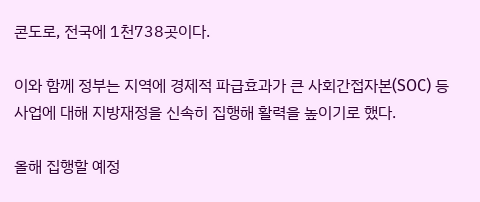콘도로, 전국에 1천738곳이다.

이와 함께 정부는 지역에 경제적 파급효과가 큰 사회간접자본(SOC) 등 사업에 대해 지방재정을 신속히 집행해 활력을 높이기로 했다.

올해 집행할 예정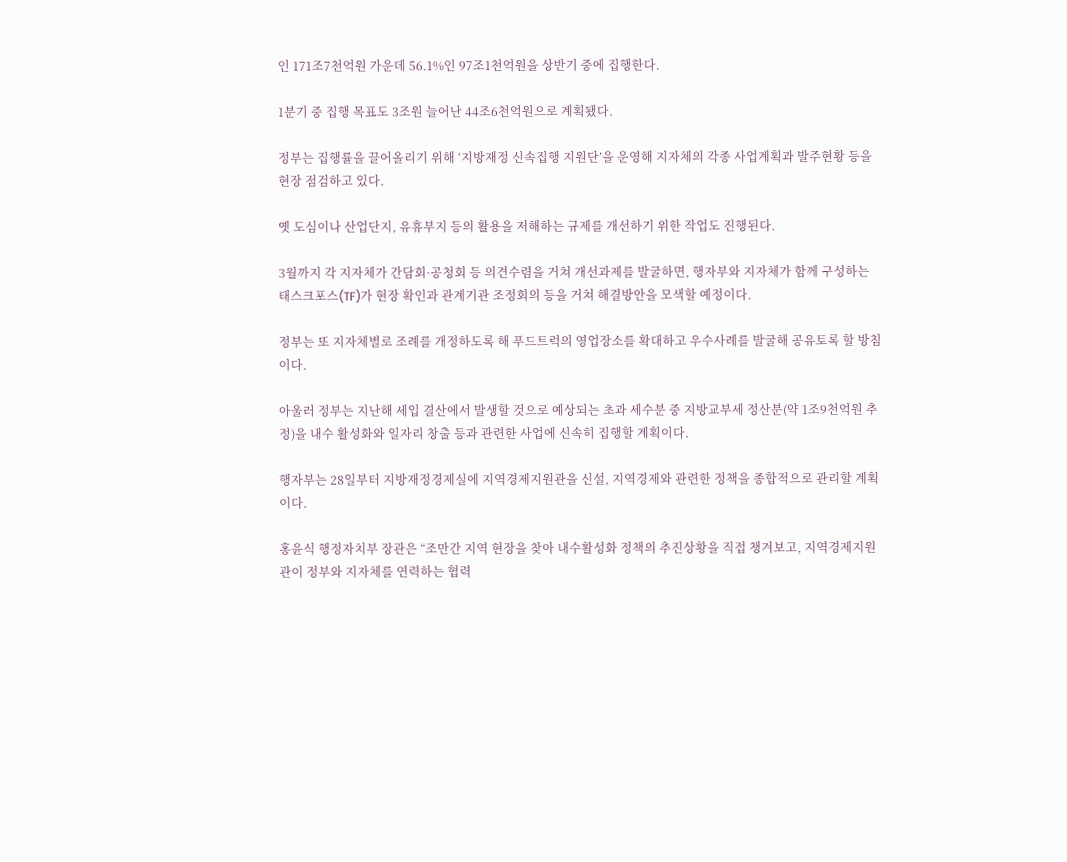인 171조7천억원 가운데 56.1%인 97조1천억원을 상반기 중에 집행한다.

1분기 중 집행 목표도 3조원 늘어난 44조6천억원으로 계획됐다.

정부는 집행률을 끌어올리기 위해 ‘지방재정 신속집행 지원단’을 운영해 지자체의 각종 사업계획과 발주현황 등을 현장 점검하고 있다.

옛 도심이나 산업단지, 유휴부지 등의 활용을 저해하는 규제를 개선하기 위한 작업도 진행된다.

3월까지 각 지자체가 간담회·공청회 등 의견수렴을 거쳐 개선과제를 발굴하면, 행자부와 지자체가 함께 구성하는 태스크포스(TF)가 현장 확인과 관계기관 조정회의 등을 거쳐 해결방안을 모색할 예정이다.

정부는 또 지자체별로 조례를 개정하도록 해 푸드트럭의 영업장소를 확대하고 우수사례를 발굴해 공유토록 할 방침이다.

아울러 정부는 지난해 세입 결산에서 발생할 것으로 예상되는 초과 세수분 중 지방교부세 정산분(약 1조9천억원 추정)을 내수 활성화와 일자리 창출 등과 관련한 사업에 신속히 집행할 계획이다.

행자부는 28일부터 지방재정경제실에 지역경제지원관을 신설, 지역경제와 관련한 정책을 종합적으로 관리할 계획이다.

홍윤식 행정자치부 장관은 “조만간 지역 현장을 찾아 내수활성화 정책의 추진상황을 직접 챙겨보고, 지역경제지원관이 정부와 지자체를 연력하는 협력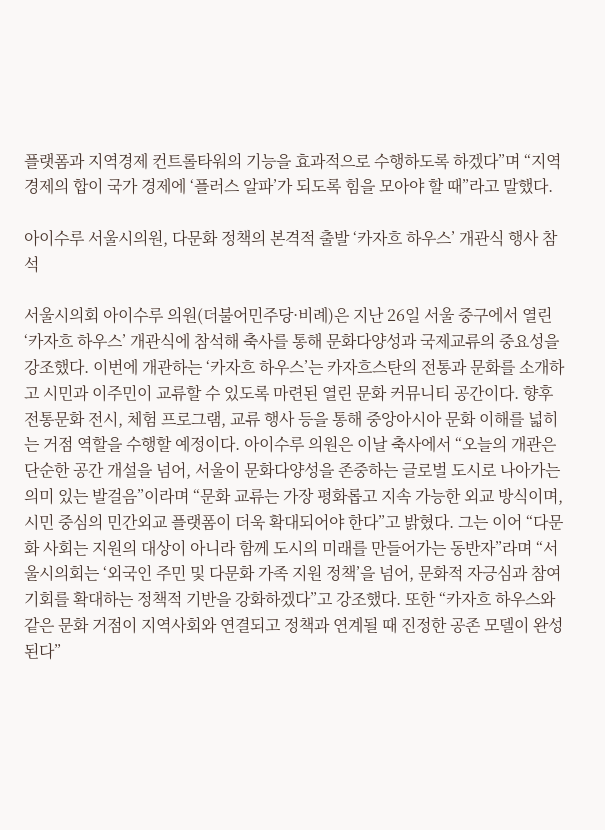플랫폼과 지역경제 컨트롤타워의 기능을 효과적으로 수행하도록 하겠다”며 “지역경제의 합이 국가 경제에 ‘플러스 알파’가 되도록 힘을 모아야 할 때”라고 말했다.

아이수루 서울시의원, 다문화 정책의 본격적 출발 ‘카자흐 하우스’ 개관식 행사 참석

서울시의회 아이수루 의원(더불어민주당·비례)은 지난 26일 서울 중구에서 열린 ‘카자흐 하우스’ 개관식에 참석해 축사를 통해 문화다양성과 국제교류의 중요성을 강조했다. 이번에 개관하는 ‘카자흐 하우스’는 카자흐스탄의 전통과 문화를 소개하고 시민과 이주민이 교류할 수 있도록 마련된 열린 문화 커뮤니티 공간이다. 향후 전통문화 전시, 체험 프로그램, 교류 행사 등을 통해 중앙아시아 문화 이해를 넓히는 거점 역할을 수행할 예정이다. 아이수루 의원은 이날 축사에서 “오늘의 개관은 단순한 공간 개설을 넘어, 서울이 문화다양성을 존중하는 글로벌 도시로 나아가는 의미 있는 발걸음”이라며 “문화 교류는 가장 평화롭고 지속 가능한 외교 방식이며, 시민 중심의 민간외교 플랫폼이 더욱 확대되어야 한다”고 밝혔다. 그는 이어 “다문화 사회는 지원의 대상이 아니라 함께 도시의 미래를 만들어가는 동반자”라며 “서울시의회는 ‘외국인 주민 및 다문화 가족 지원 정책’을 넘어, 문화적 자긍심과 참여 기회를 확대하는 정책적 기반을 강화하겠다”고 강조했다. 또한 “카자흐 하우스와 같은 문화 거점이 지역사회와 연결되고 정책과 연계될 때 진정한 공존 모델이 완성된다”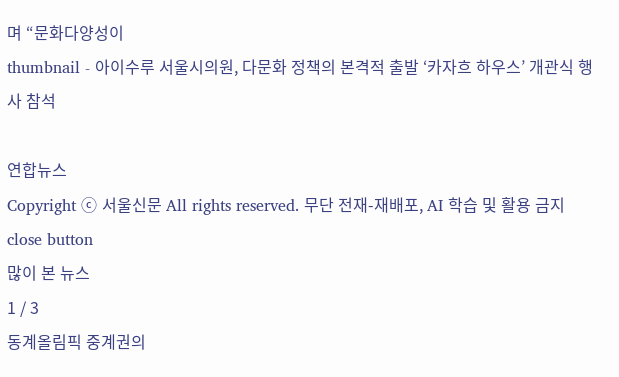며 “문화다양성이
thumbnail - 아이수루 서울시의원, 다문화 정책의 본격적 출발 ‘카자흐 하우스’ 개관식 행사 참석

연합뉴스
Copyright ⓒ 서울신문 All rights reserved. 무단 전재-재배포, AI 학습 및 활용 금지
close button
많이 본 뉴스
1 / 3
동계올림픽 중계권의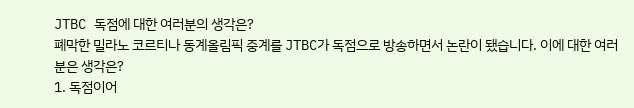JTBC 독점에 대한 여러분의 생각은?
폐막한 밀라노 코르티나 동계올림픽 중계를 JTBC가 독점으로 방송하면서 논란이 됐습니다. 이에 대한 여러분은 생각은?
1. 독점이어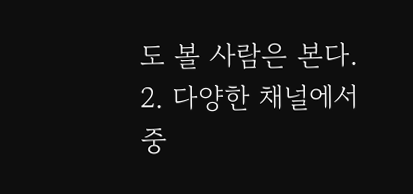도 볼 사람은 본다.
2. 다양한 채널에서 중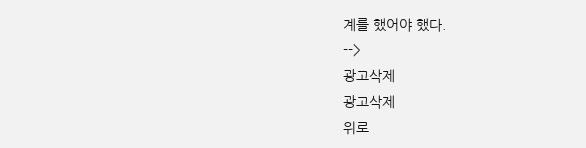계를 했어야 했다.
-->
광고삭제
광고삭제
위로